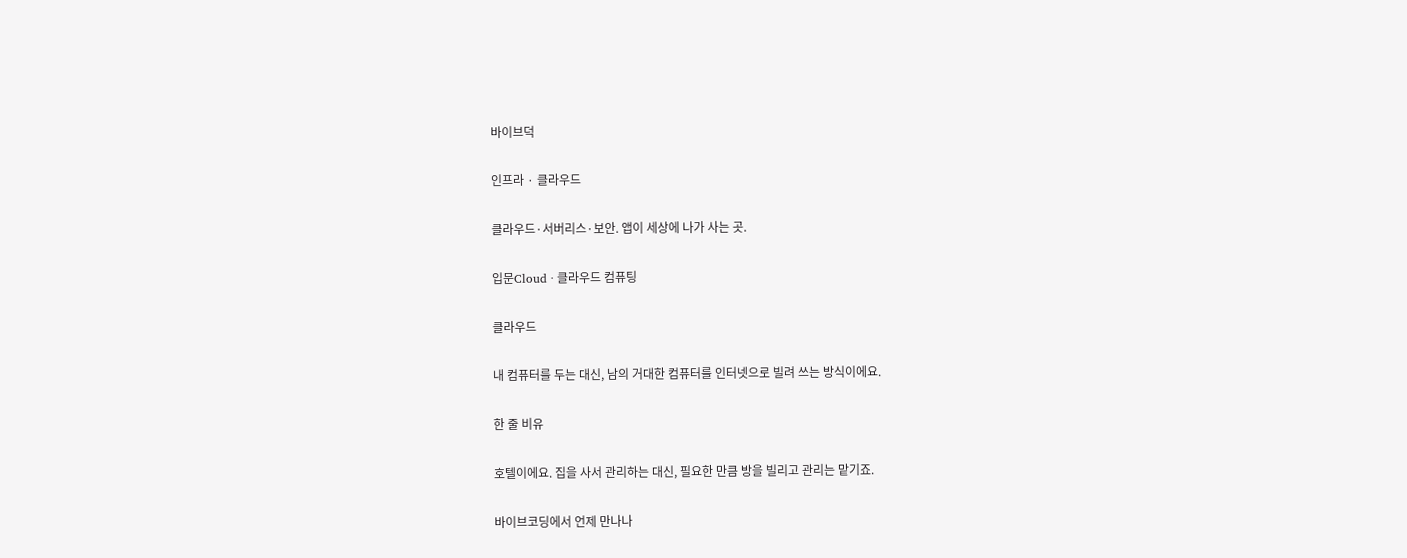바이브덕

인프라 · 클라우드

클라우드·서버리스·보안. 앱이 세상에 나가 사는 곳.

입문Cloud · 클라우드 컴퓨팅

클라우드

내 컴퓨터를 두는 대신, 남의 거대한 컴퓨터를 인터넷으로 빌려 쓰는 방식이에요.

한 줄 비유

호텔이에요. 집을 사서 관리하는 대신, 필요한 만큼 방을 빌리고 관리는 맡기죠.

바이브코딩에서 언제 만나나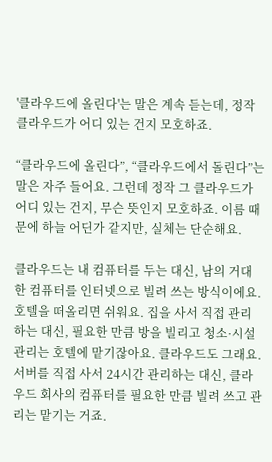'클라우드에 올린다'는 말은 계속 듣는데, 정작 클라우드가 어디 있는 건지 모호하죠.

“클라우드에 올린다”, “클라우드에서 돌린다”는 말은 자주 들어요. 그런데 정작 그 클라우드가 어디 있는 건지, 무슨 뜻인지 모호하죠. 이름 때문에 하늘 어딘가 같지만, 실체는 단순해요.

클라우드는 내 컴퓨터를 두는 대신, 남의 거대한 컴퓨터를 인터넷으로 빌려 쓰는 방식이에요. 호텔을 떠올리면 쉬워요. 집을 사서 직접 관리하는 대신, 필요한 만큼 방을 빌리고 청소·시설 관리는 호텔에 맡기잖아요. 클라우드도 그래요. 서버를 직접 사서 24시간 관리하는 대신, 클라우드 회사의 컴퓨터를 필요한 만큼 빌려 쓰고 관리는 맡기는 거죠.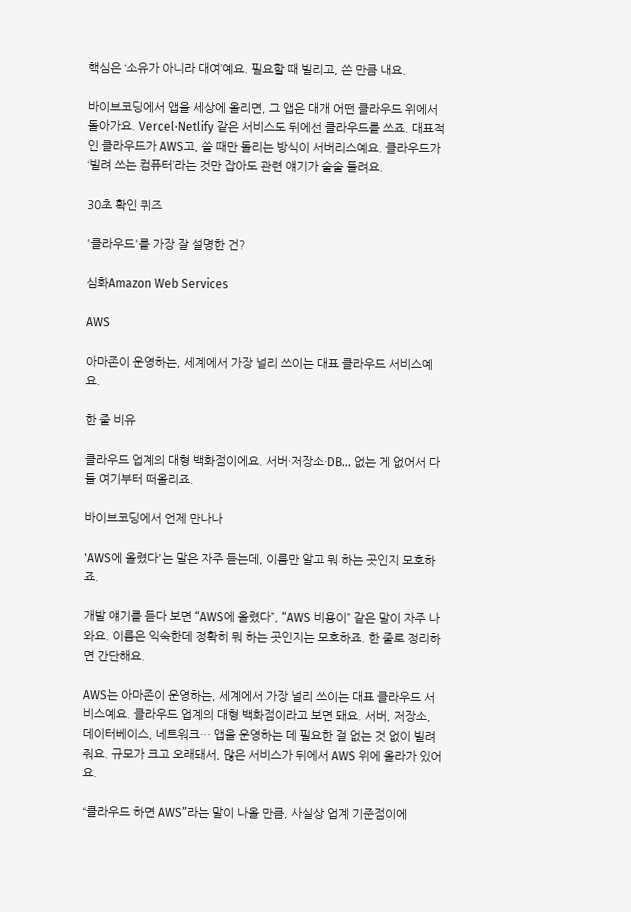핵심은 ‘소유가 아니라 대여’예요. 필요할 때 빌리고, 쓴 만큼 내요.

바이브코딩에서 앱을 세상에 올리면, 그 앱은 대개 어떤 클라우드 위에서 돌아가요. Vercel·Netlify 같은 서비스도 뒤에선 클라우드를 쓰죠. 대표적인 클라우드가 AWS고, 쓸 때만 돌리는 방식이 서버리스예요. 클라우드가 ‘빌려 쓰는 컴퓨터’라는 것만 잡아도 관련 얘기가 술술 들려요.

30초 확인 퀴즈

'클라우드'를 가장 잘 설명한 건?

심화Amazon Web Services

AWS

아마존이 운영하는, 세계에서 가장 널리 쓰이는 대표 클라우드 서비스예요.

한 줄 비유

클라우드 업계의 대형 백화점이에요. 서버·저장소·DB… 없는 게 없어서 다들 여기부터 떠올리죠.

바이브코딩에서 언제 만나나

'AWS에 올렸다'는 말은 자주 듣는데, 이름만 알고 뭐 하는 곳인지 모호하죠.

개발 얘기를 듣다 보면 “AWS에 올렸다”, “AWS 비용이” 같은 말이 자주 나와요. 이름은 익숙한데 정확히 뭐 하는 곳인지는 모호하죠. 한 줄로 정리하면 간단해요.

AWS는 아마존이 운영하는, 세계에서 가장 널리 쓰이는 대표 클라우드 서비스예요. 클라우드 업계의 대형 백화점이라고 보면 돼요. 서버, 저장소, 데이터베이스, 네트워크… 앱을 운영하는 데 필요한 걸 없는 것 없이 빌려줘요. 규모가 크고 오래돼서, 많은 서비스가 뒤에서 AWS 위에 올라가 있어요.

“클라우드 하면 AWS”라는 말이 나올 만큼, 사실상 업계 기준점이에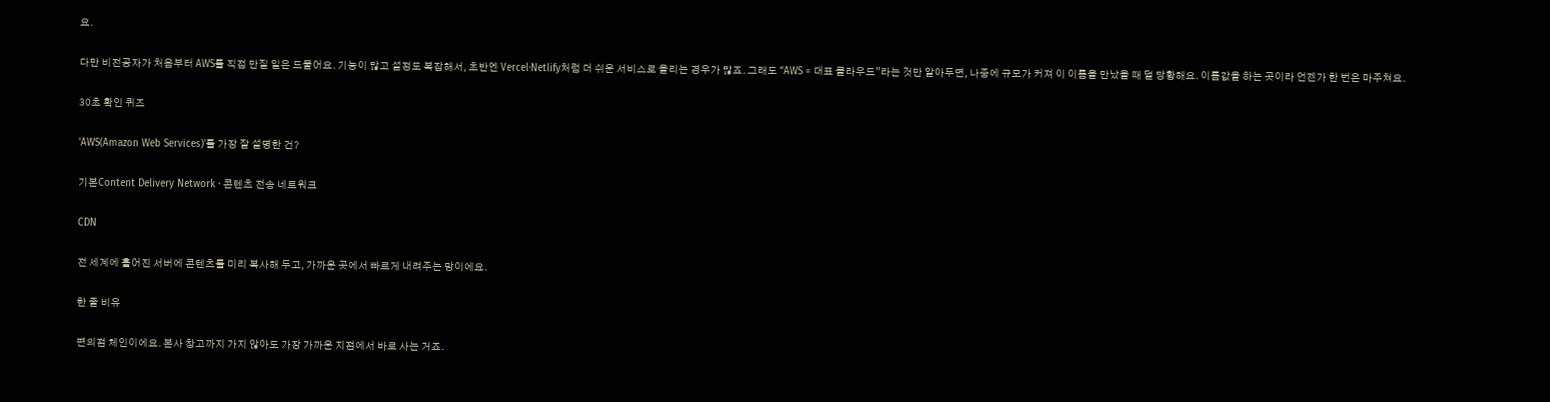요.

다만 비전공자가 처음부터 AWS를 직접 만질 일은 드물어요. 기능이 많고 설정도 복잡해서, 초반엔 Vercel·Netlify처럼 더 쉬운 서비스로 올리는 경우가 많죠. 그래도 “AWS = 대표 클라우드”라는 것만 알아두면, 나중에 규모가 커져 이 이름을 만났을 때 덜 당황해요. 이름값을 하는 곳이라 언젠가 한 번은 마주쳐요.

30초 확인 퀴즈

'AWS(Amazon Web Services)'를 가장 잘 설명한 건?

기본Content Delivery Network · 콘텐츠 전송 네트워크

CDN

전 세계에 흩어진 서버에 콘텐츠를 미리 복사해 두고, 가까운 곳에서 빠르게 내려주는 망이에요.

한 줄 비유

편의점 체인이에요. 본사 창고까지 가지 않아도 가장 가까운 지점에서 바로 사는 거죠.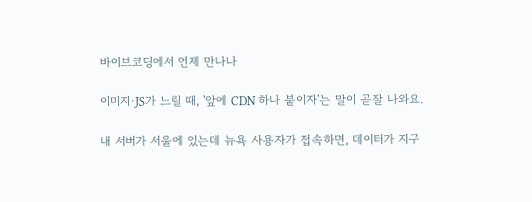바이브코딩에서 언제 만나나

이미지·JS가 느릴 때, '앞에 CDN 하나 붙이자'는 말이 곧잘 나와요.

내 서버가 서울에 있는데 뉴욕 사용자가 접속하면, 데이터가 지구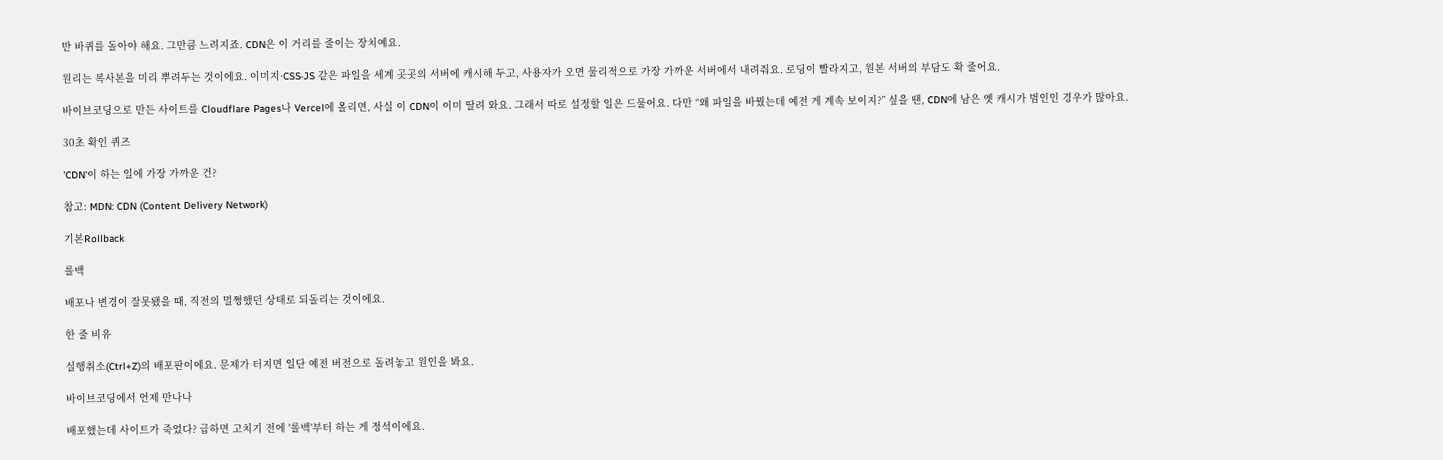반 바퀴를 돌아야 해요. 그만큼 느려지죠. CDN은 이 거리를 줄이는 장치예요.

원리는 복사본을 미리 뿌려두는 것이에요. 이미지·CSS·JS 같은 파일을 세계 곳곳의 서버에 캐시해 두고, 사용자가 오면 물리적으로 가장 가까운 서버에서 내려줘요. 로딩이 빨라지고, 원본 서버의 부담도 확 줄어요.

바이브코딩으로 만든 사이트를 Cloudflare Pages나 Vercel에 올리면, 사실 이 CDN이 이미 딸려 와요. 그래서 따로 설정할 일은 드물어요. 다만 “왜 파일을 바꿨는데 예전 게 계속 보이지?” 싶을 땐, CDN에 남은 옛 캐시가 범인인 경우가 많아요.

30초 확인 퀴즈

'CDN'이 하는 일에 가장 가까운 건?

참고: MDN: CDN (Content Delivery Network)

기본Rollback

롤백

배포나 변경이 잘못됐을 때, 직전의 멀쩡했던 상태로 되돌리는 것이에요.

한 줄 비유

실행취소(Ctrl+Z)의 배포판이에요. 문제가 터지면 일단 예전 버전으로 돌려놓고 원인을 봐요.

바이브코딩에서 언제 만나나

배포했는데 사이트가 죽었다? 급하면 고치기 전에 '롤백'부터 하는 게 정석이에요.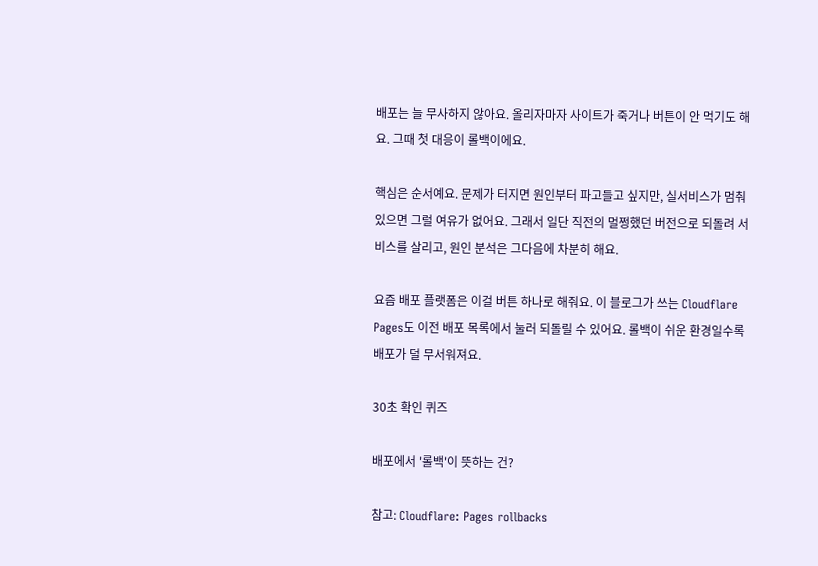배포는 늘 무사하지 않아요. 올리자마자 사이트가 죽거나 버튼이 안 먹기도 해요. 그때 첫 대응이 롤백이에요.

핵심은 순서예요. 문제가 터지면 원인부터 파고들고 싶지만, 실서비스가 멈춰 있으면 그럴 여유가 없어요. 그래서 일단 직전의 멀쩡했던 버전으로 되돌려 서비스를 살리고, 원인 분석은 그다음에 차분히 해요.

요즘 배포 플랫폼은 이걸 버튼 하나로 해줘요. 이 블로그가 쓰는 Cloudflare Pages도 이전 배포 목록에서 눌러 되돌릴 수 있어요. 롤백이 쉬운 환경일수록 배포가 덜 무서워져요.

30초 확인 퀴즈

배포에서 '롤백'이 뜻하는 건?

참고: Cloudflare: Pages rollbacks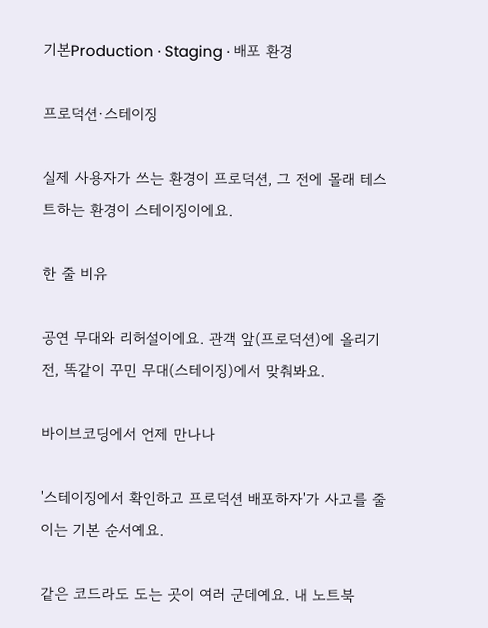기본Production · Staging · 배포 환경

프로덕션·스테이징

실제 사용자가 쓰는 환경이 프로덕션, 그 전에 몰래 테스트하는 환경이 스테이징이에요.

한 줄 비유

공연 무대와 리허설이에요. 관객 앞(프로덕션)에 올리기 전, 똑같이 꾸민 무대(스테이징)에서 맞춰봐요.

바이브코딩에서 언제 만나나

'스테이징에서 확인하고 프로덕션 배포하자'가 사고를 줄이는 기본 순서예요.

같은 코드라도 도는 곳이 여러 군데예요. 내 노트북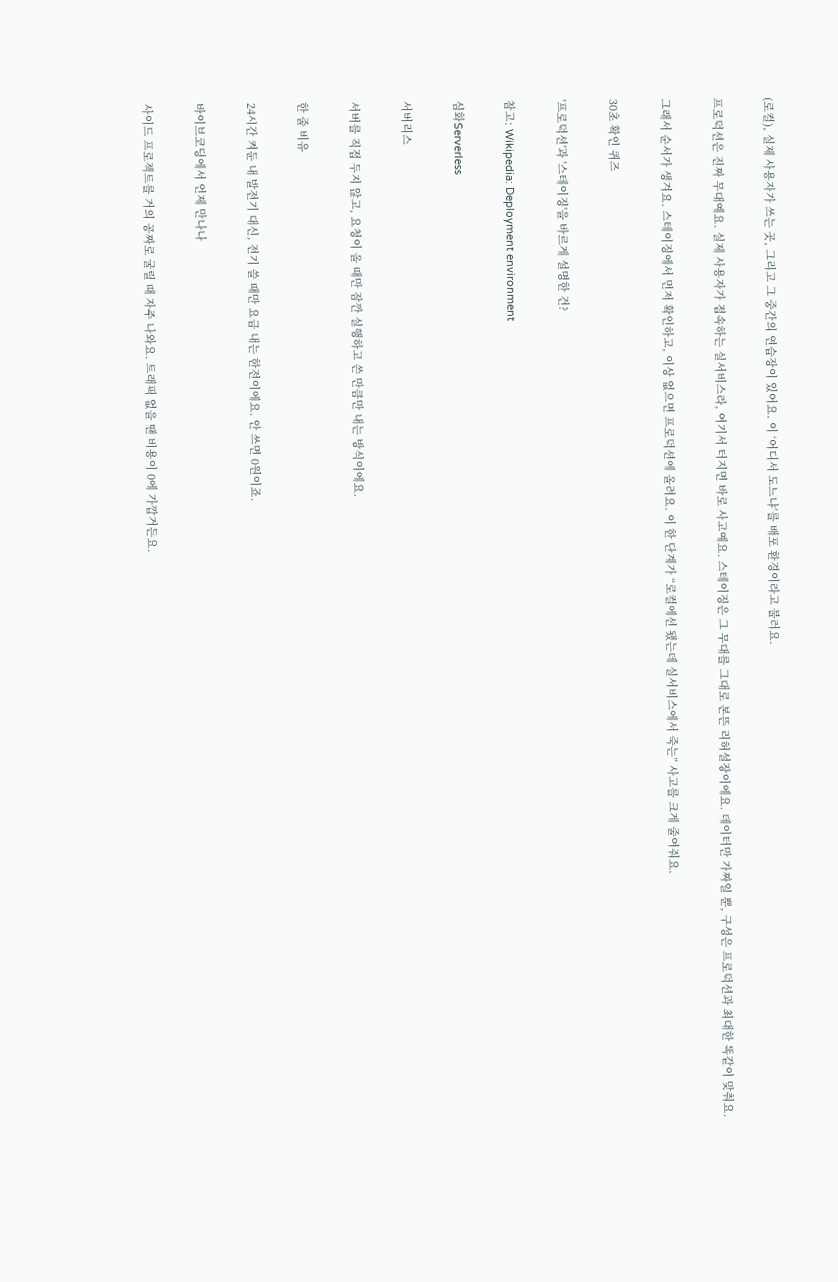(로컬), 실제 사용자가 쓰는 곳, 그리고 그 중간의 연습장이 있어요. 이 ‘어디서 도느냐’를 배포 환경이라고 불러요.

프로덕션은 진짜 무대예요. 실제 사용자가 접속하는 실서비스라, 여기서 터지면 바로 사고예요. 스테이징은 그 무대를 그대로 본뜬 리허설장이에요. 데이터만 가짜일 뿐, 구성은 프로덕션과 최대한 똑같이 맞춰요.

그래서 순서가 생겨요. 스테이징에서 먼저 확인하고, 이상 없으면 프로덕션에 올려요. 이 한 단계가 “로컬에선 됐는데 실서비스에서 죽는” 사고를 크게 줄여줘요.

30초 확인 퀴즈

'프로덕션'과 '스테이징'을 바르게 설명한 건?

참고: Wikipedia: Deployment environment

심화Serverless

서버리스

서버를 직접 두지 않고, 요청이 올 때만 잠깐 실행하고 쓴 만큼만 내는 방식이에요.

한 줄 비유

24시간 켜둔 내 발전기 대신, 전기 쓸 때만 요금 내는 한전이에요. 안 쓰면 0원이죠.

바이브코딩에서 언제 만나나

사이드 프로젝트를 거의 공짜로 굴릴 때 자주 나와요. 트래픽 없을 땐 비용이 0에 가깝거든요.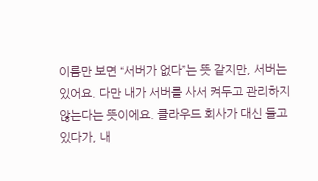이름만 보면 “서버가 없다”는 뜻 같지만, 서버는 있어요. 다만 내가 서버를 사서 켜두고 관리하지 않는다는 뜻이에요. 클라우드 회사가 대신 들고 있다가, 내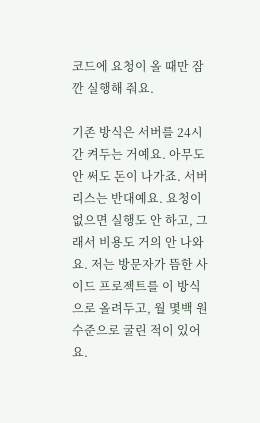코드에 요청이 올 때만 잠깐 실행해 줘요.

기존 방식은 서버를 24시간 켜두는 거예요. 아무도 안 써도 돈이 나가죠. 서버리스는 반대예요. 요청이 없으면 실행도 안 하고, 그래서 비용도 거의 안 나와요. 저는 방문자가 뜸한 사이드 프로젝트를 이 방식으로 올려두고, 월 몇백 원 수준으로 굴린 적이 있어요.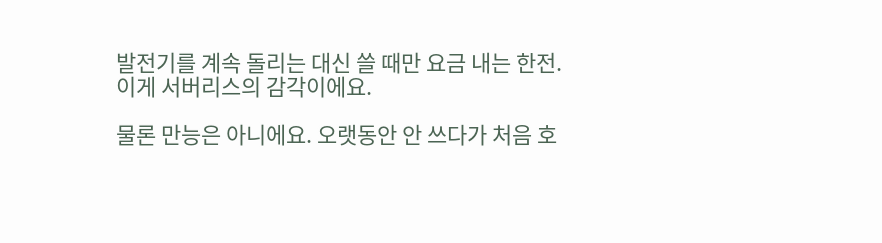발전기를 계속 돌리는 대신 쓸 때만 요금 내는 한전. 이게 서버리스의 감각이에요.

물론 만능은 아니에요. 오랫동안 안 쓰다가 처음 호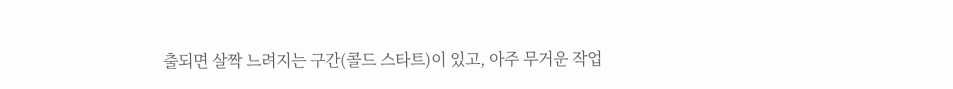출되면 살짝 느려지는 구간(콜드 스타트)이 있고, 아주 무거운 작업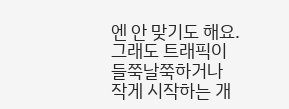엔 안 맞기도 해요. 그래도 트래픽이 들쭉날쭉하거나 작게 시작하는 개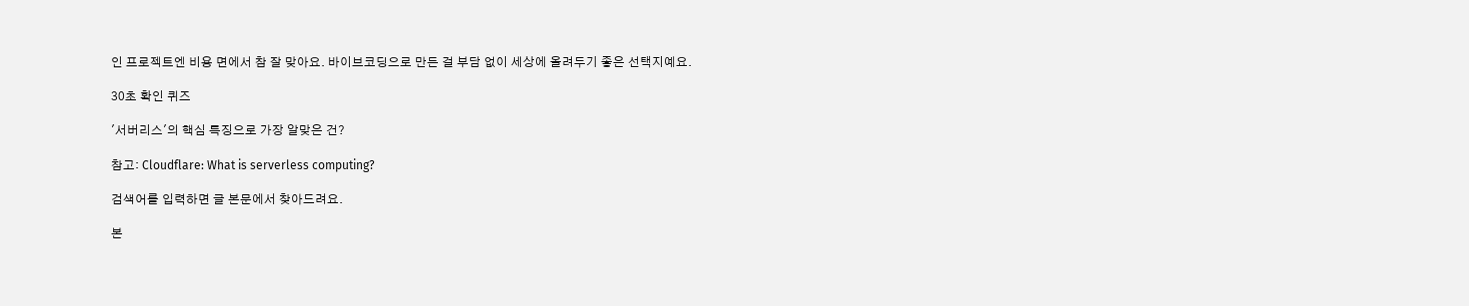인 프로젝트엔 비용 면에서 참 잘 맞아요. 바이브코딩으로 만든 걸 부담 없이 세상에 올려두기 좋은 선택지예요.

30초 확인 퀴즈

'서버리스'의 핵심 특징으로 가장 알맞은 건?

참고: Cloudflare: What is serverless computing?

검색어를 입력하면 글 본문에서 찾아드려요.

본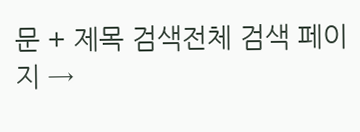문 + 제목 검색전체 검색 페이지 →